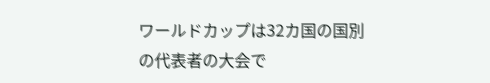ワールドカップは32カ国の国別の代表者の大会で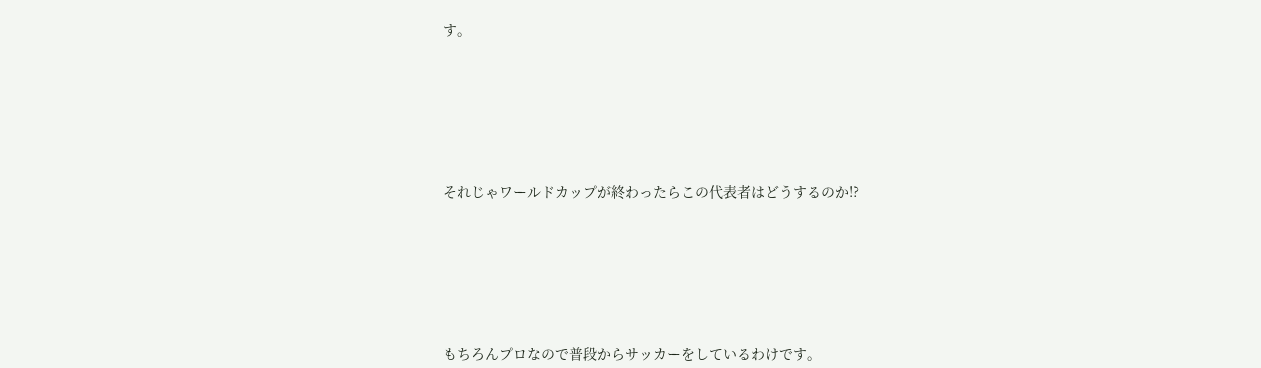す。








それじゃワールドカップが終わったらこの代表者はどうするのか!?








もちろんプロなので普段からサッカーをしているわけです。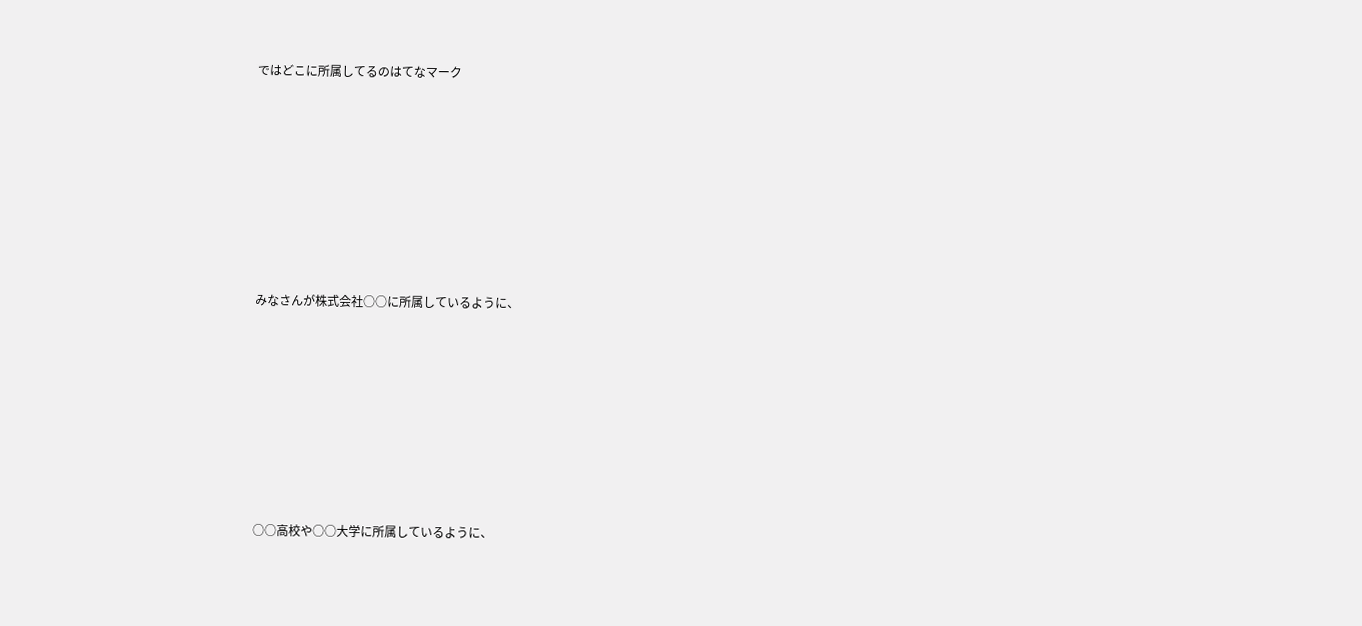ではどこに所属してるのはてなマーク








みなさんが株式会社○○に所属しているように、








○○高校や○○大学に所属しているように、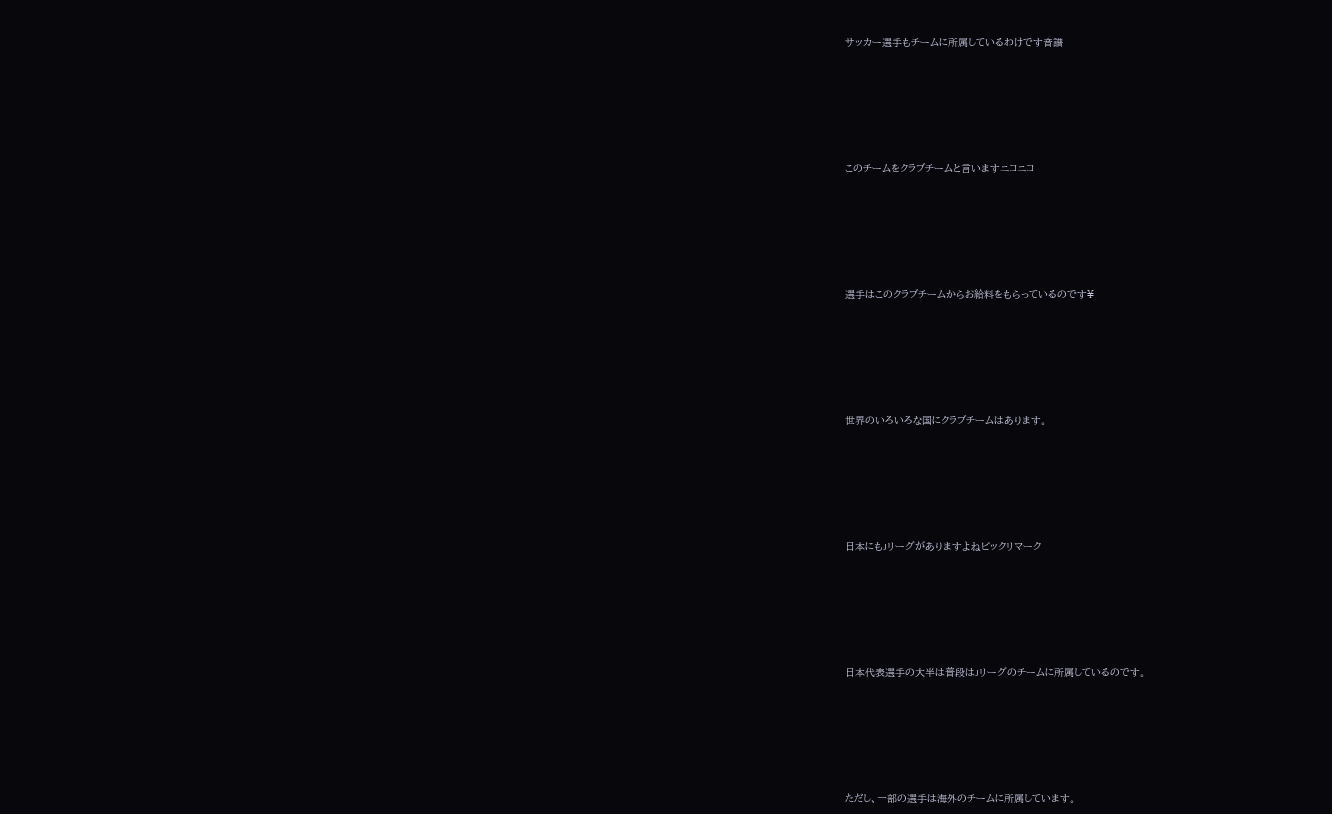サッカー選手もチームに所属しているわけです音譜








このチームをクラブチームと言いますニコニコ








選手はこのクラブチームからお給料をもらっているのです¥








世界のいろいろな国にクラブチームはあります。








日本にもJリーグがありますよねビックリマーク








日本代表選手の大半は普段はJリーグのチームに所属しているのです。








ただし、一部の選手は海外のチームに所属しています。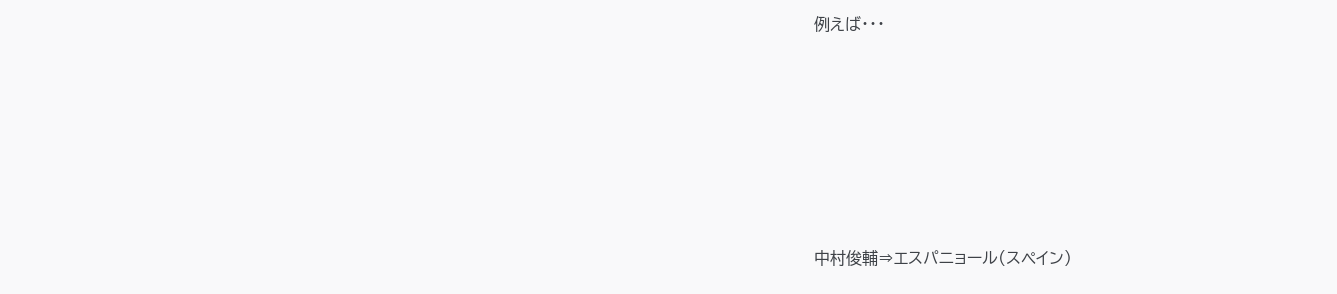例えば・・・








中村俊輔⇒エスパニョール(スペイン)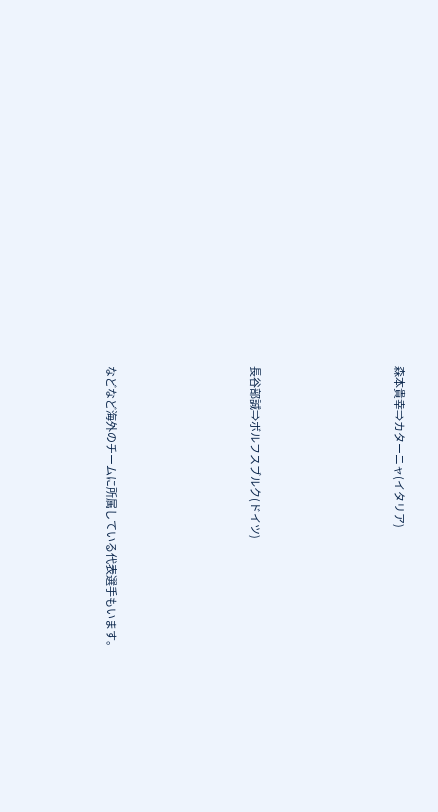森本貴幸⇒カターニャ(イタリア)








長谷部誠⇒ボルフスブルク(ドイツ)








などなど海外のチームに所属している代表選手もいます。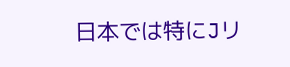日本では特にJリ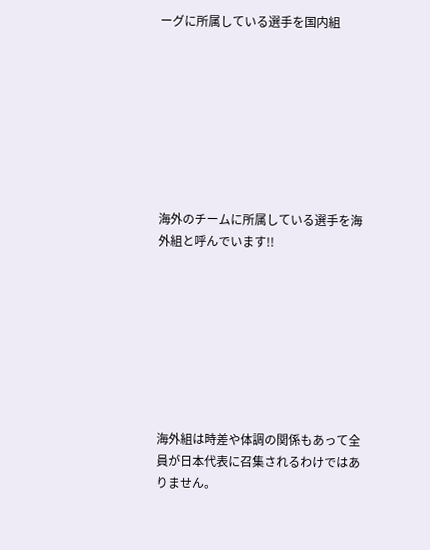ーグに所属している選手を国内組








海外のチームに所属している選手を海外組と呼んでいます!!








海外組は時差や体調の関係もあって全員が日本代表に召集されるわけではありません。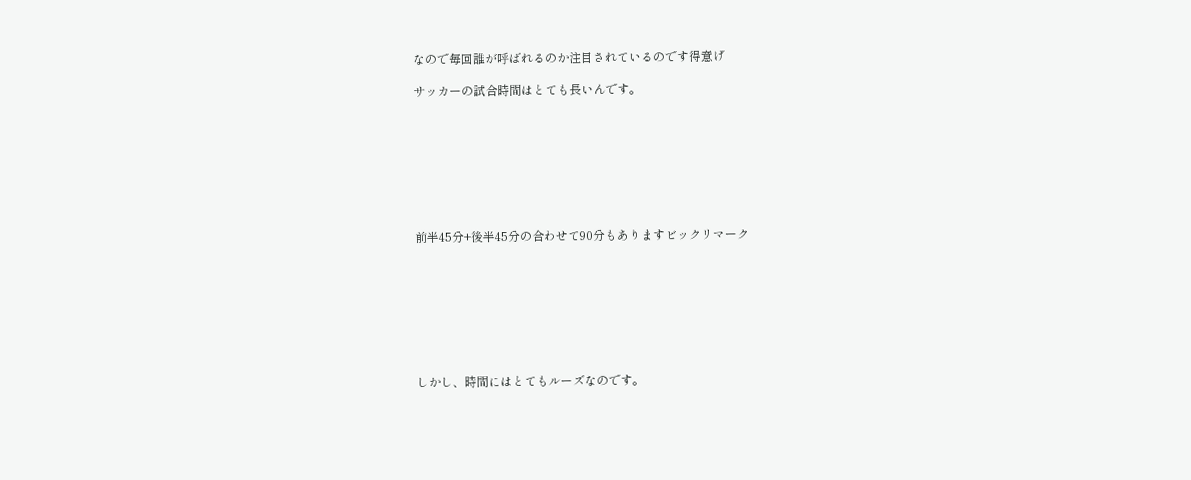なので毎回誰が呼ばれるのか注目されているのです得意げ

サッカーの試合時間はとても長いんです。








前半45分+後半45分の合わせて90分もありますビックリマーク








しかし、時間にはとてもルーズなのです。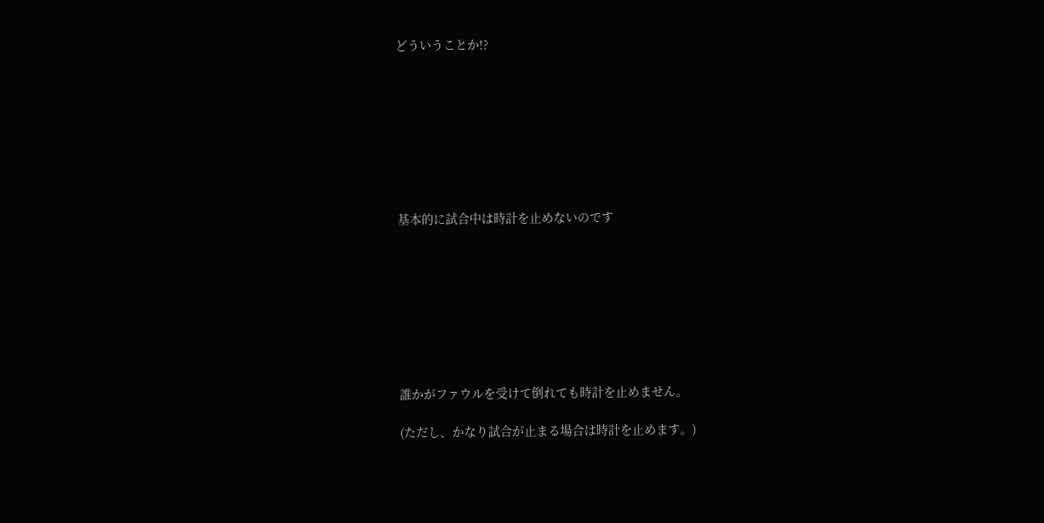どういうことか!?








基本的に試合中は時計を止めないのです








誰かがファウルを受けて倒れても時計を止めません。

(ただし、かなり試合が止まる場合は時計を止めます。)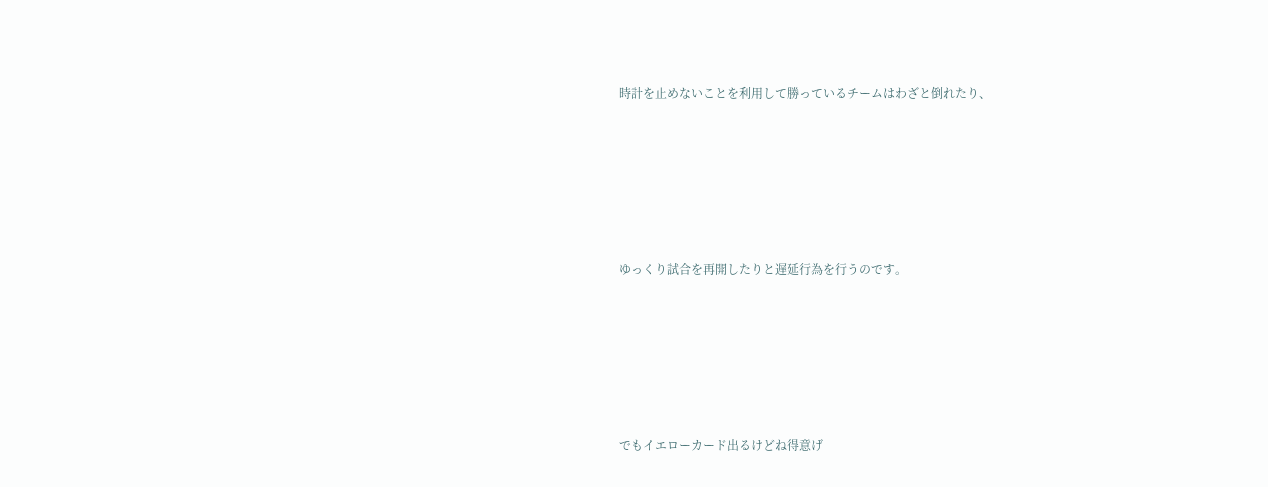時計を止めないことを利用して勝っているチームはわざと倒れたり、








ゆっくり試合を再開したりと遅延行為を行うのです。








でもイエローカード出るけどね得意げ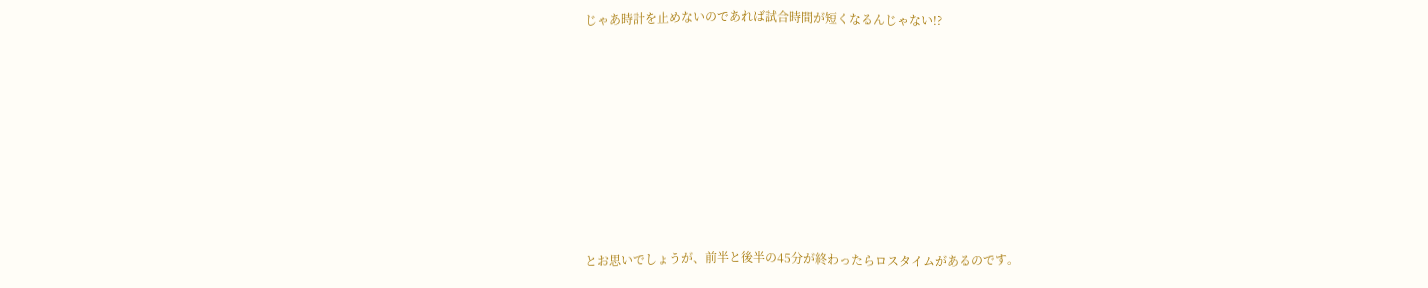じゃあ時計を止めないのであれば試合時間が短くなるんじゃない!?








とお思いでしょうが、前半と後半の45分が終わったらロスタイムがあるのです。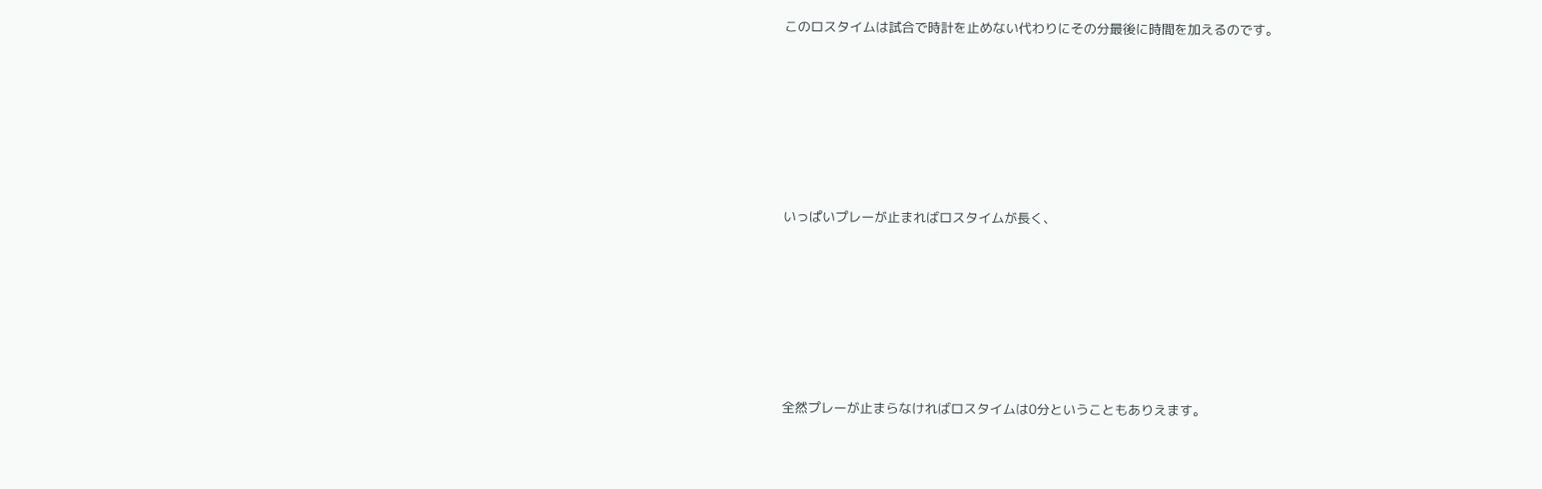このロスタイムは試合で時計を止めない代わりにその分最後に時間を加えるのです。








いっぱいプレーが止まればロスタイムが長く、








全然プレーが止まらなければロスタイムは0分ということもありえます。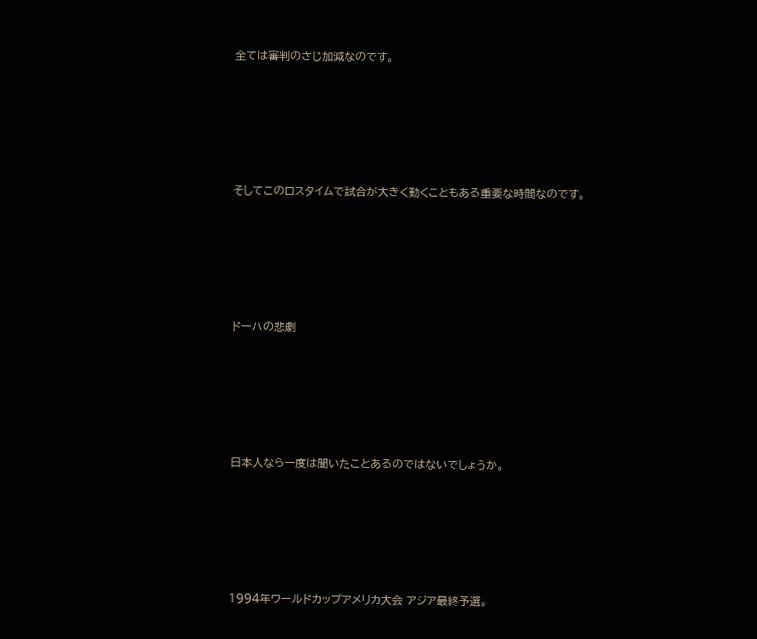全ては審判のさじ加減なのです。








そしてこのロスタイムで試合が大きく動くこともある重要な時間なのです。








ドーハの悲劇








日本人なら一度は聞いたことあるのではないでしょうか。








1994年ワールドカップアメリカ大会 アジア最終予選。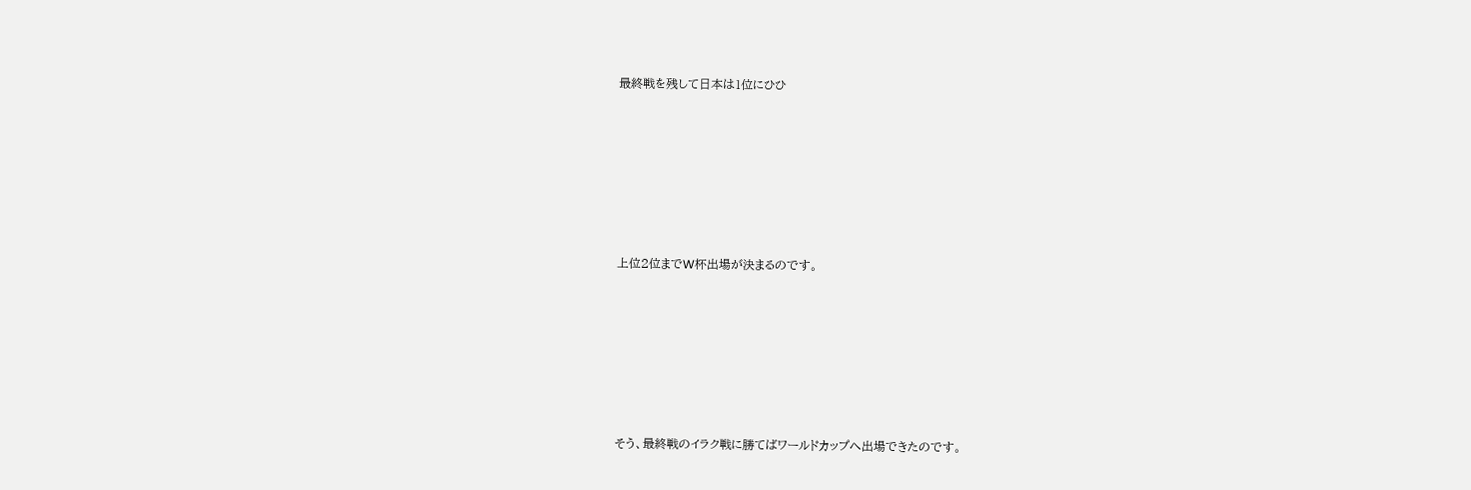最終戦を残して日本は1位にひひ








上位2位までW杯出場が決まるのです。








そう、最終戦のイラク戦に勝てばワールドカップへ出場できたのです。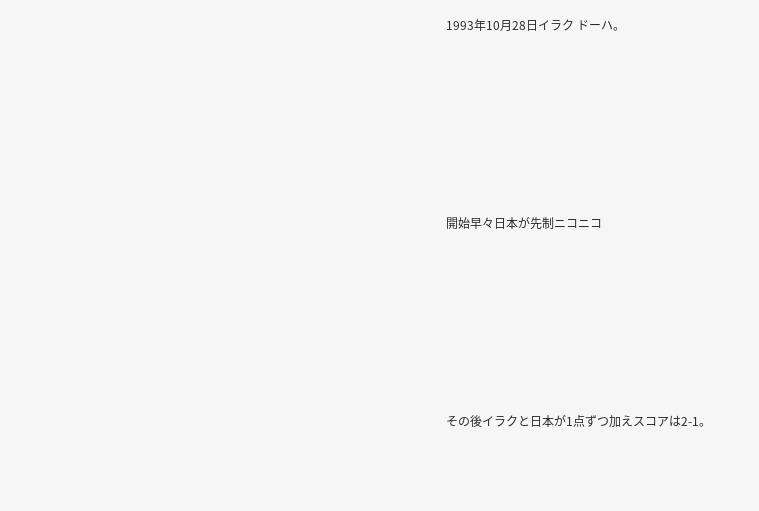1993年10月28日イラク ドーハ。








開始早々日本が先制ニコニコ








その後イラクと日本が1点ずつ加えスコアは2-1。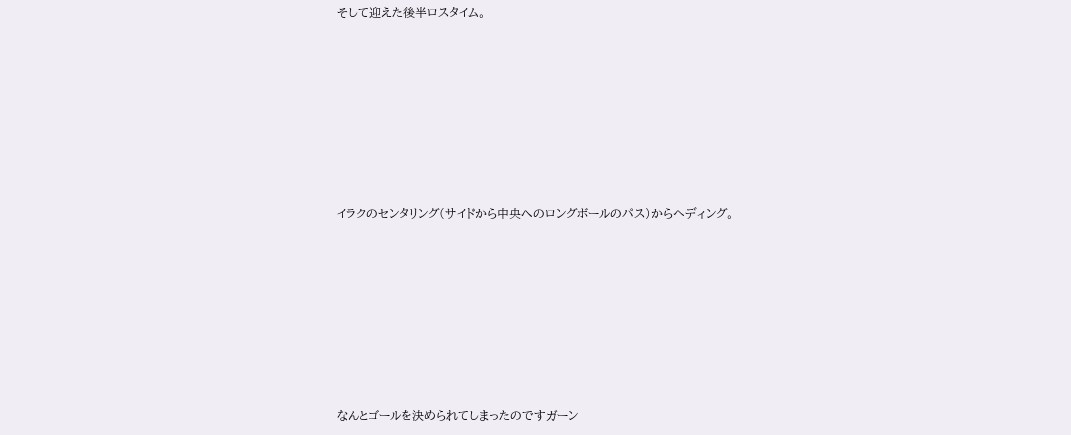そして迎えた後半ロスタイム。








イラクのセンタリング(サイドから中央へのロングボールのパス)からヘディング。








なんとゴールを決められてしまったのですガーン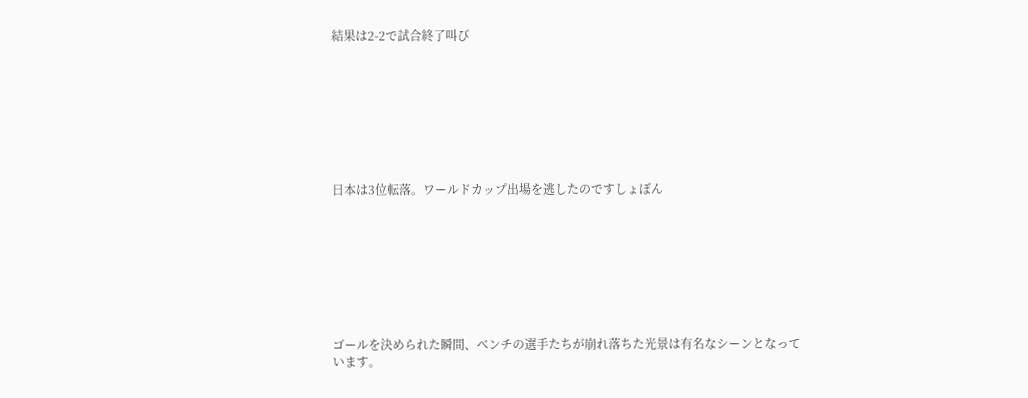結果は2-2で試合終了叫び








日本は3位転落。ワールドカップ出場を逃したのですしょぼん








ゴールを決められた瞬間、ベンチの選手たちが崩れ落ちた光景は有名なシーンとなっています。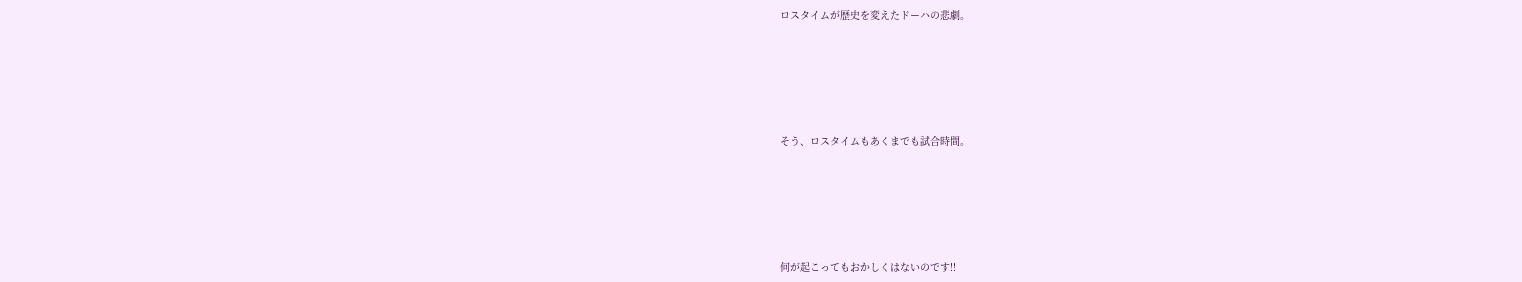ロスタイムが歴史を変えたドーハの悲劇。








そう、ロスタイムもあくまでも試合時間。








何が起こってもおかしくはないのです!!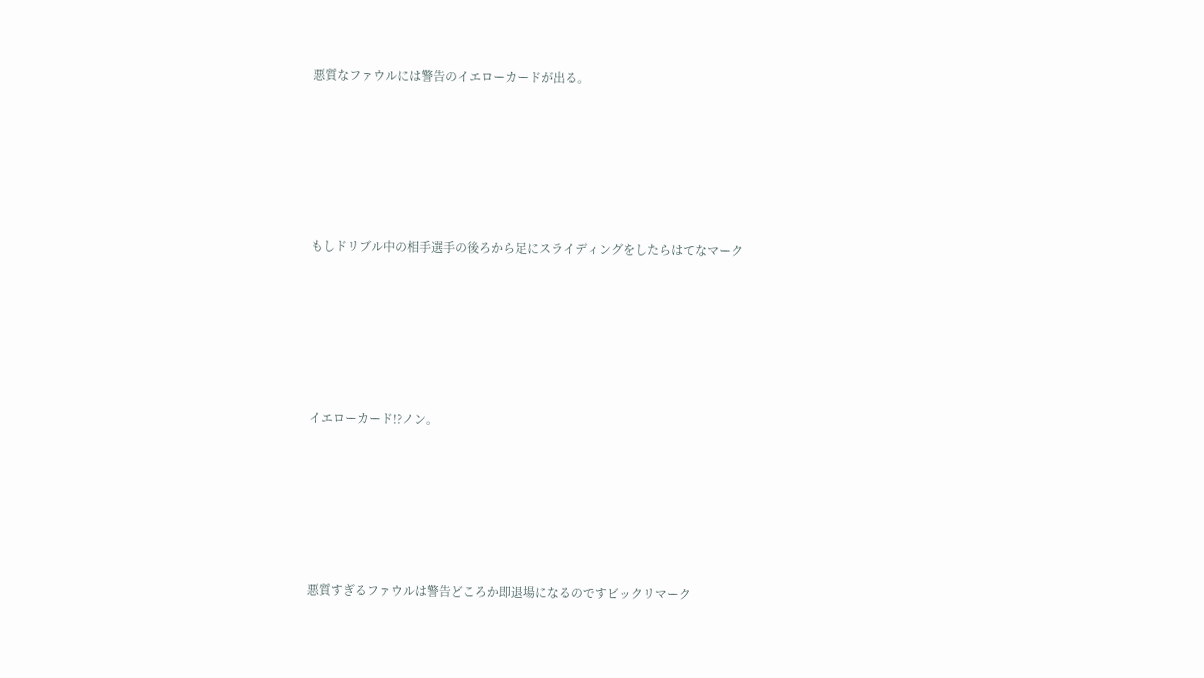悪質なファウルには警告のイエローカードが出る。









もしドリブル中の相手選手の後ろから足にスライディングをしたらはてなマーク









イエローカード!?ノン。









悪質すぎるファウルは警告どころか即退場になるのですビックリマーク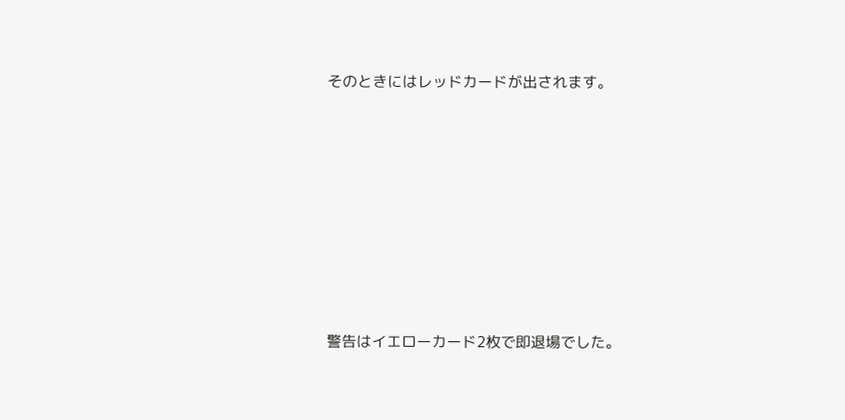そのときにはレッドカードが出されます。









警告はイエローカード2枚で即退場でした。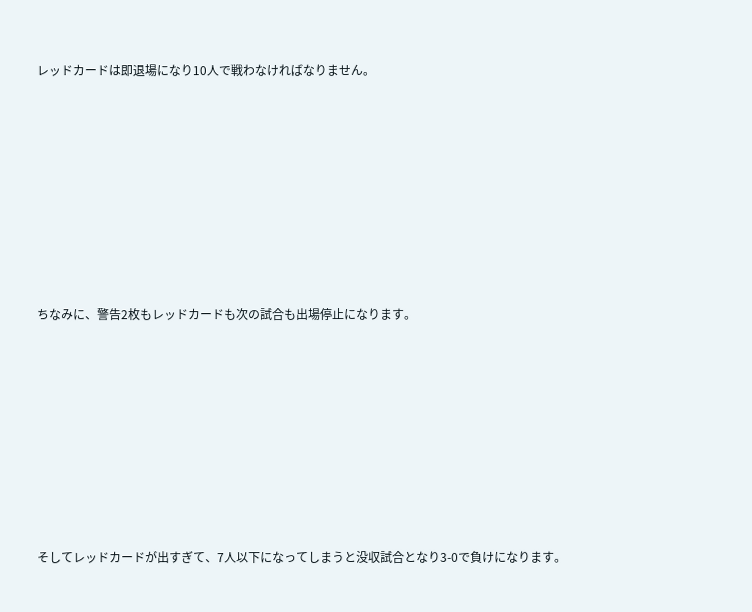レッドカードは即退場になり10人で戦わなければなりません。









ちなみに、警告2枚もレッドカードも次の試合も出場停止になります。









そしてレッドカードが出すぎて、7人以下になってしまうと没収試合となり3-0で負けになります。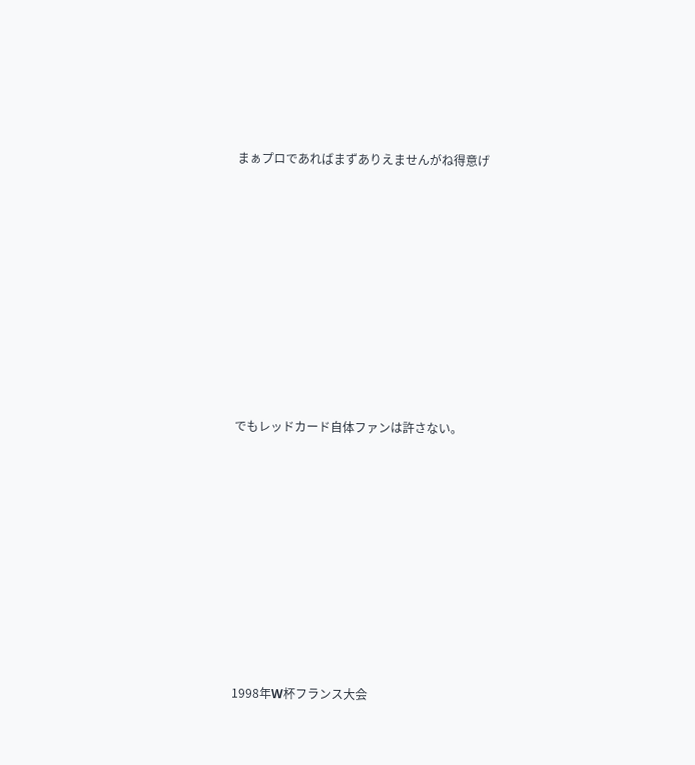まぁプロであればまずありえませんがね得意げ









でもレッドカード自体ファンは許さない。









1998年W杯フランス大会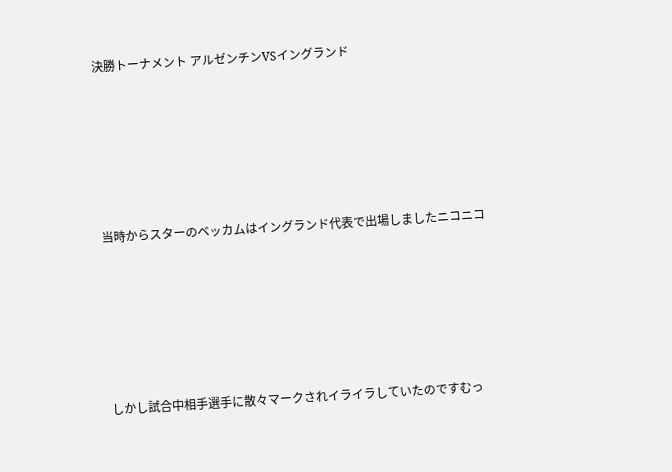決勝トーナメント アルゼンチンVSイングランド









当時からスターのベッカムはイングランド代表で出場しましたニコニコ









しかし試合中相手選手に散々マークされイライラしていたのですむっ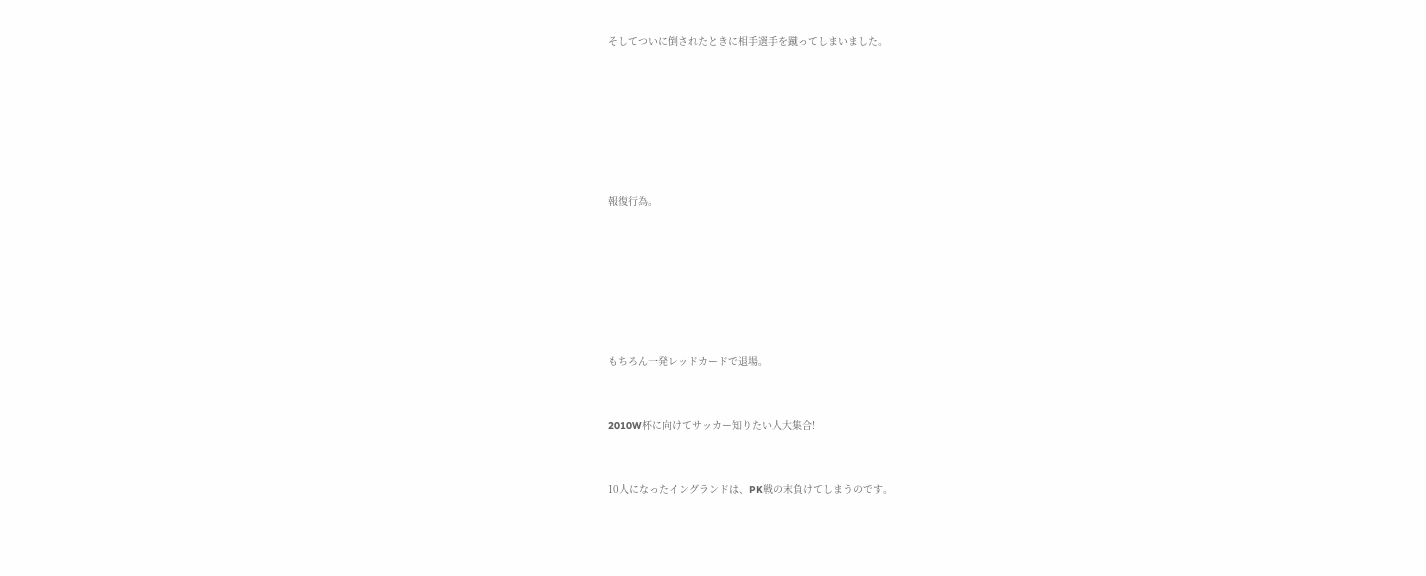そしてついに倒されたときに相手選手を蹴ってしまいました。









報復行為。









もちろん一発レッドカードで退場。



2010W杯に向けてサッカー知りたい人大集合!



10人になったイングランドは、PK戦の末負けてしまうのです。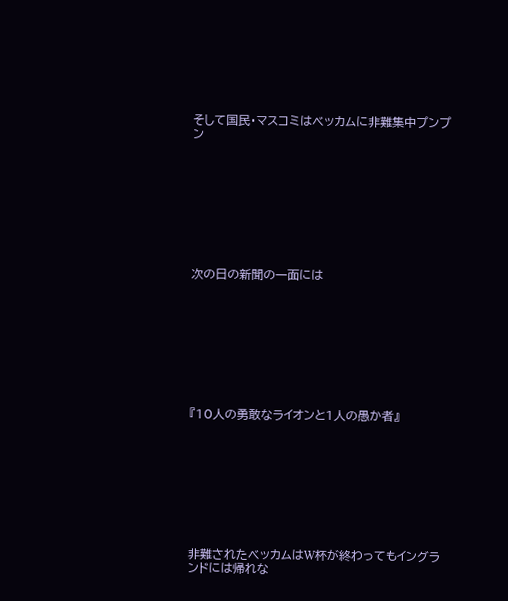そして国民・マスコミはベッカムに非難集中プンプン









次の日の新聞の一面には









『10人の勇敢なライオンと1人の愚か者』









非難されたベッカムはW杯が終わってもイングランドには帰れな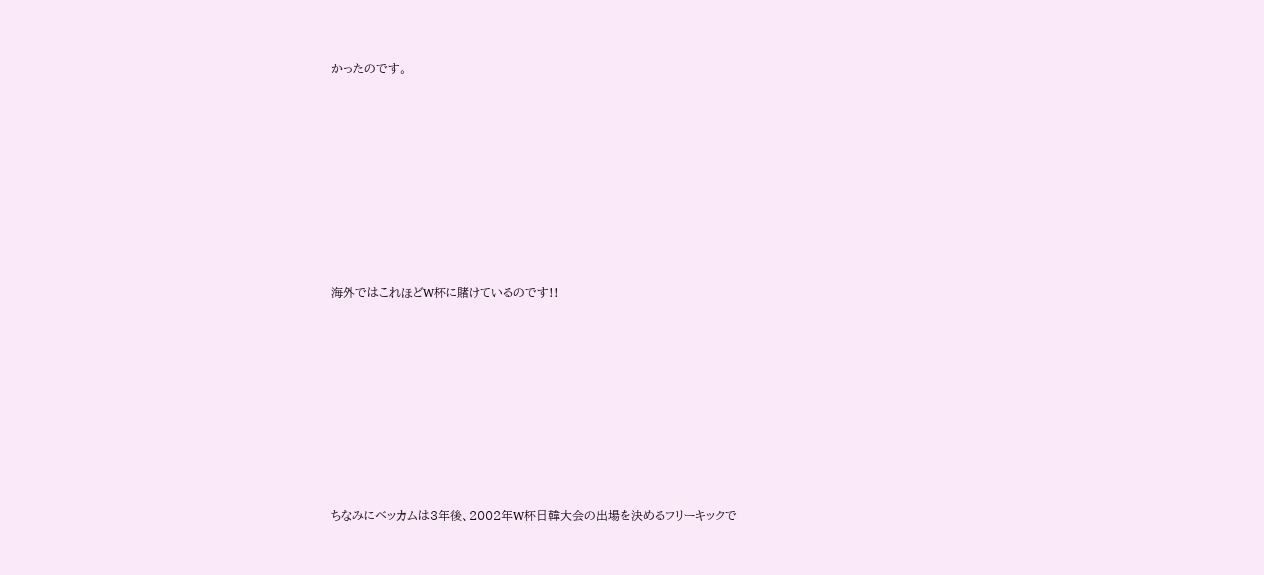かったのです。









海外ではこれほどW杯に賭けているのです!!









ちなみにベッカムは3年後、2002年W杯日韓大会の出場を決めるフリーキックで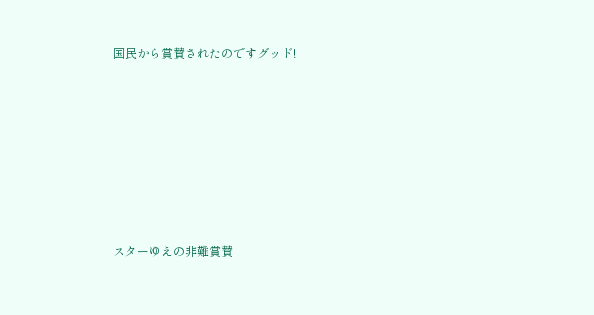国民から賞賛されたのですグッド!









スターゆえの非難賞賛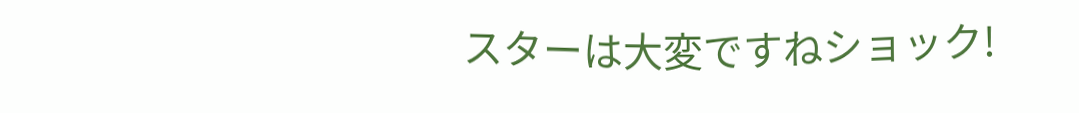スターは大変ですねショック!